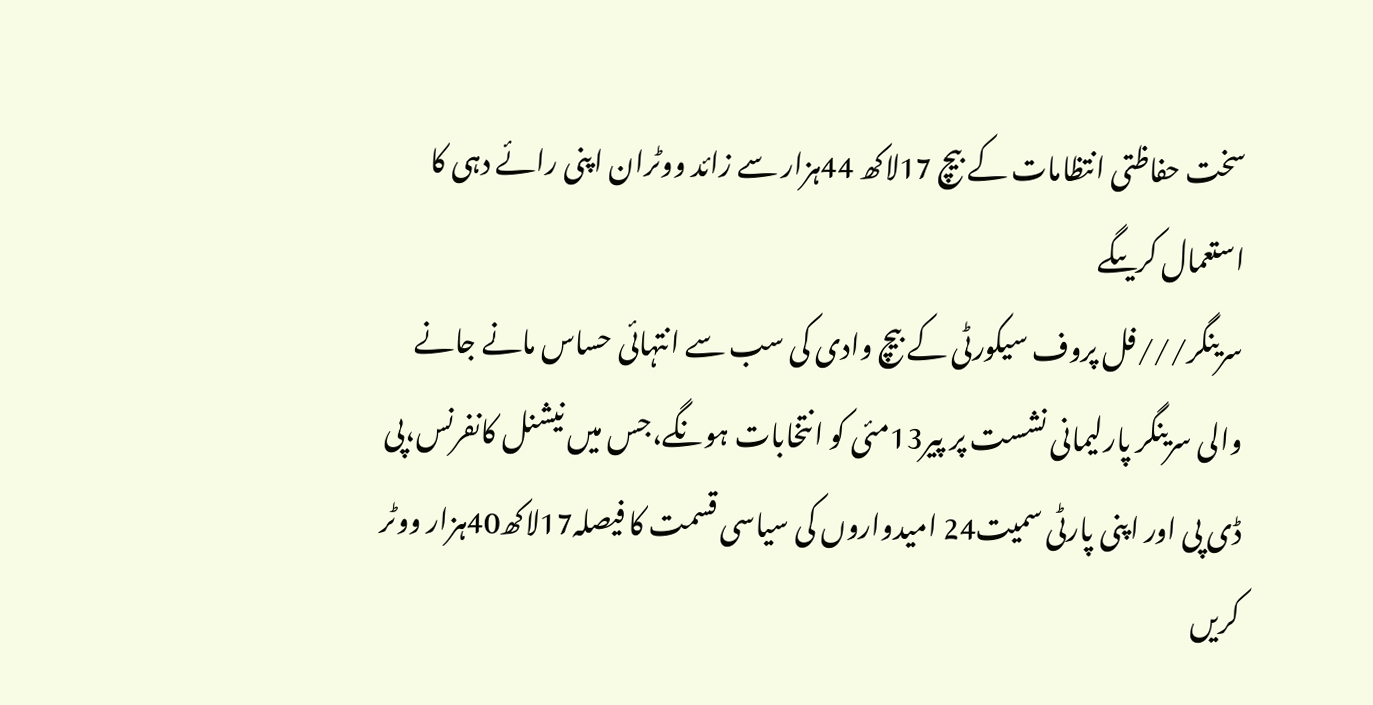سخت حفاظتی انتظامات کے بیچ 17لاکھ 44ہزار سے زائد ووٹران اپنی رائے دہی کا استعمال کریںگے
سرینگر///فل پروف سیکورٹی کے بیچ وادی کی سب سے انتہائی حساس مانے جانے والی سرینگر پارلیمانی نشست پر پیر13مئی کو انتخابات ہونگے،جس میں نیشنل کانفرنس،پی ڈی پی اور اپنی پارٹی سمیت24 امیدواروں کی سیاسی قسمت کا فیصلہ17لاکھ40ہزار ووٹر کریں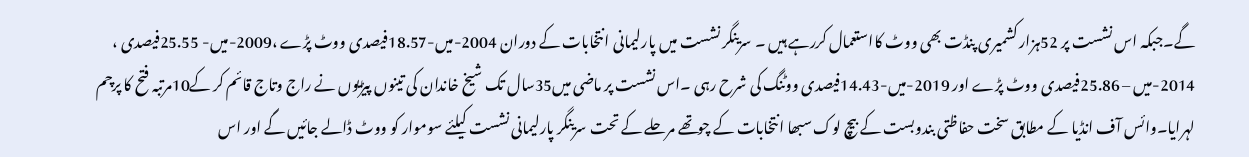گے۔جبکہ اس نشست پر 52ہزار کشمیری پنڈت بھی ووٹ کااستعمال کررہے ہیں ۔ سرینگر نشست میں پارلیمانی انتخابات کے دوران 2004-میں-18.57فیصدی ووٹ پڑے ،2009-میں- 25.55فیصدی ، 2014-میں – 25.86فیصدی ووٹ پڑے اور 2019-میں-14.43فیصدی ووٹنگ کی شرح رہی ۔اس نشست پر ماضی میں35سال تک شیخ خاندان کی تینوں پیڑیوں نے راج وتاج قائم کر کے10مرتبہ فتح کا پرچم لہرایا۔وائس آف انڈیا کے مطابق سخت حفاظتی بندوبست کے بیچ لوک سبھا انتخابات کے چوتھے مرحلے کے تحت سرینگر پارلیمانی نشست کیلئے سوموار کو ووٹ ڈالے جائیں گے اور اس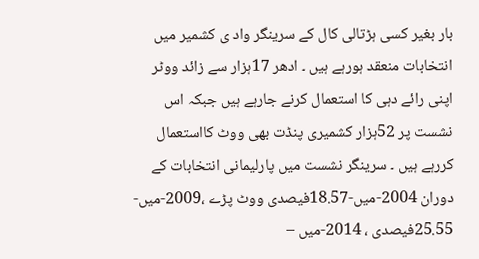بار بغیر کسی ہڑتالی کال کے سرینگر واد ی کشمیر میں انتخابات منعقد ہورہے ہیں ۔ ادھر 17ہزار سے زائد ووٹر اپنی رائے دہی کا استعمال کرنے جارہے ہیں جبکہ اس نشست پر 52ہزار کشمیری پنڈت بھی ووٹ کااستعمال کررہے ہیں ۔ سرینگر نشست میں پارلیمانی انتخابات کے دوران 2004-میں-18.57فیصدی ووٹ پڑے ،2009-میں- 25.55فیصدی ، 2014-میں –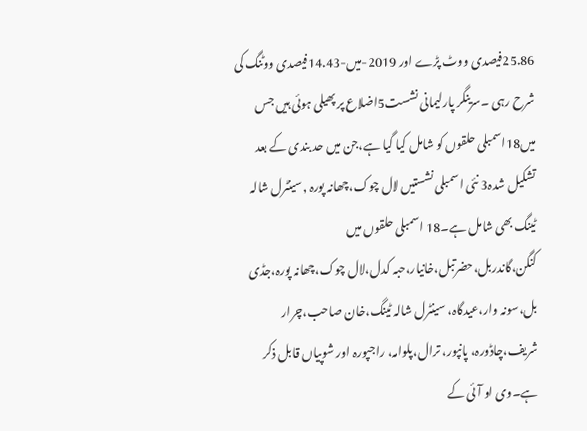25.86فیصدی ووٹ پڑے اور 2019-میں-14.43فیصدی ووٹنگ کی شرح رہی ۔سرینگر پارلیمانی نشست5اضلاع پر پھیلی ہوئی ہیں جس میں18اسمبلی حلقوں کو شامل کیا گیا ہے،جن میں حد بندی کے بعد تشکیل شدہ3 نئی اسمبلی نشستیں لال چوک،چھانہ پورہ ,سینٹرل شالہ ٹینگ بھی شامل ہے۔18 اسمبلی حلقوں میں کنگن،گاندربل،حضرتبل،خانیار،حبہ کدل،لال چوک،چھانہ پورہ،جڈی بل،سونہ وار،عیدگاہ، سینٹرل شالہ ٹینگ،خان صاحب،چرار شریف،چاڈورہ، پانپور، ترال،پلوامہ، راجپورہ اور شوپیاں قابل ذکر ہے۔وی او آئی کے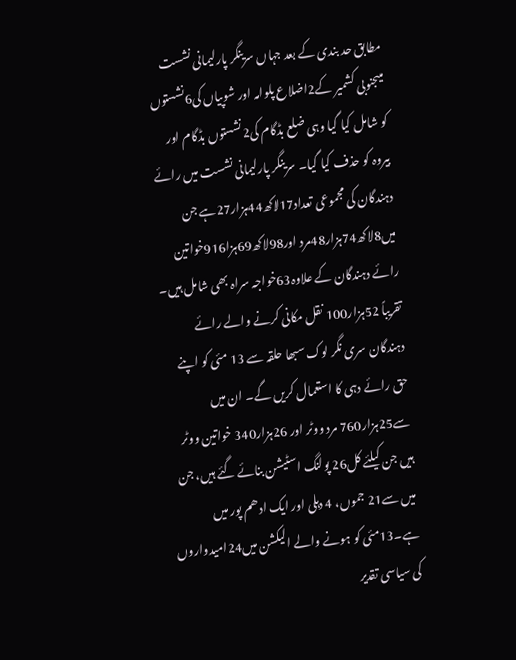مطابق حد بندی کے بعد جہاں سرینگر پارلیمانی نشست میںجنوبی کشمیر کے2اضلاع پلوامہ اور شوپیاں کی6نشستوں کو شامل کیا گیا وہی ضلع بڈگام کی2نشستوں بڈگام اور بیروہ کو حذف کیا گیا۔ سرینگر پارلیمانی نشست میں رائے دہندگان کی مجموعی تعداد17لاکھ44ہزار27ہے جن میں8لاکھ74ہزار48مرد اور98لاکھ69ہزا916خواتین رائے دہندگان کے علاوہ63خواجہ سراہ بھی شامل ہیں۔ تقریباً 52ہزار100 نقل مکانی کرنے والے رائے دہندگان سری نگر لوک سبھا حلقہ سے 13 مئی کو اپنے حق رائے دہی کا استعمال کریں گے۔ ان میں سے25ہزار760 مرد ووٹر اور 26ہزار340 خواتین ووٹر ہیں جن کیلئے کل26 پولنگ اسٹیشن بنائے گئے ہیں، جن میں سے21 جموں، 4 دہلی اور ایک ادھم پور میں ہے۔13مئی کو ہونے والے الیکشن میں24امیدواروں کی سیاسی تقدیر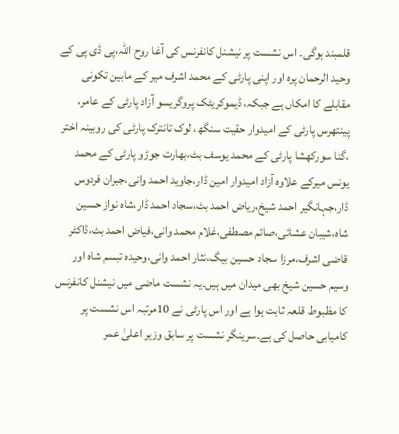قلمبند ہوگی۔ اس نشست پر نیشنل کانفرنس کی آغا روح اللہ،پی ڈی پی کے وحید الرحمان پرہ اور اپنی پارٹی کے محمد اشرف میر کے مابین تکونی مقابلے کا امکاں ہے جبکہ، ڈیموکریٹک پروگریسو آزاد پارٹی کے عامر، پینتھرس پارٹی کے امیدوار حقیت سنگھ، لوک تانترک پارٹی کی روبینہ اختر ،گنا سورکھشا پارٹی کے محمد یوسف بٹ،بھارت جوڑو پارٹی کے محمد یونس میرکے علاوہ آزاد امیدوار امین ڈار،جاوید احمد وانی،جبران فردوس ڈار،جہانگیر احمد شیخ،ریاض احمد بٹ،سجاد احمد ڈار،شاہ نواز حسین شاہ،شیبان عشائی،صائم مصطفی،غلام محمد وانی،فیاض احمد بٹ،ڈاکٹر قاضی اشرف،مرزا سجاد حسین بیگ،نثار احمد وانی،وحیدہ تبسم شاہ اور وسیم حسین شیخ بھی میدان میں ہیں۔یہ نشست ماضی میں نیشنل کانفرنس کا مظبوط قلعہ ثابت ہوا ہے اور اس پارٹی نے 10مرتبہ اس نشست پر کامیابی حاصل کی ہے۔سرینگر نشست پر سابق وزیر اعلیٰ عمر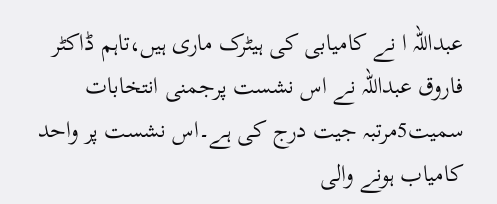عبداللہ ا نے کامیابی کی ہیٹرک ماری ہیں،تاہم ڈاکٹر فاروق عبداللہ نے اس نشست پرجمنی انتخابات سمیت5مرتبہ جیت درج کی ہے۔اس نشست پر واحد کامیاب ہونے والی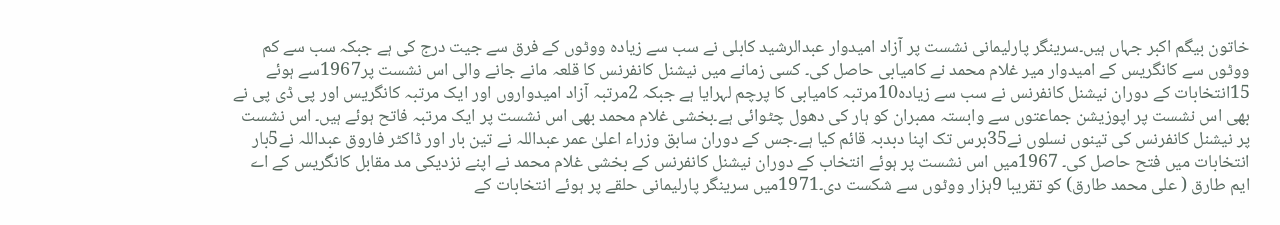خاتون بیگم اکبر جہاں ہیں۔سرینگر پارلیمانی نشست پر آزاد امیدوار عبدالرشید کابلی نے سب سے زیادہ ووٹوں کے فرق سے جیت درج کی ہے جبکہ سب سے کم ووٹوں سے کانگریس کے امیدوار میر غلام محمد نے کامیابی حاصل کی۔ کسی زمانے میں نیشنل کانفرنس کا قلعہ مانے جانے والی اس نشست پر1967سے ہوئے 15انتخابات کے دوران نیشنل کانفرنس نے سب سے زیادہ10مرتبہ کامیابی کا پرچم لہرایا ہے جبکہ 2مرتبہ آزاد امیدواروں اور ایک مرتبہ کانگریس اور پی ڈی پی نے بھی اس نشست پر اپوزیشن جماعتوں سے وابستہ ممبران کو ہار کی دھول چٹوائی ہے۔بخشی غلام محمد بھی اس نشست پر ایک مرتبہ فاتح ہوئے ہیں۔ اس نشست پر نیشنل کانفرنس کی تینوں نسلوں نے35برس تک اپنا دبدبہ قائم کیا ہے۔جس کے دوران سابق وزراء اعلیٰ عمر عبداللہ نے تین بار اور ڈاکٹر فاروق عبداللہ نے5بار انتخابات میں فتح حاصل کی۔ 1967میں اس نشست پر ہوئے انتخاب کے دوران نیشنل کانفرنس کے بخشی غلام محمد نے اپنے نزدیکی مد مقابل کانگریس کے اے ایم طارق ( علی محمد طارق) کو تقریبا 9ہزار ووٹوں سے شکست دی۔1971میں سرینگر پارلیمانی حلقے پر ہوئے انتخابات کے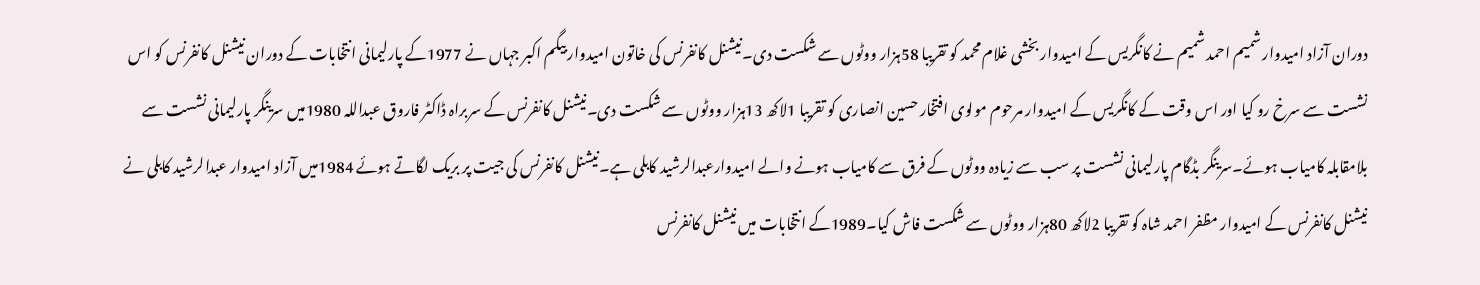دوران آزاد امیدوار شمیم احمد شمیم نے کانگریس کے امیدوار بخشی غلام محمد کو تقریبا 58ہزار ووٹوں سے شکست دی۔نیشنل کانفرنس کی خاتون امیدوار بیگم اکبر جہاں نے 1977کے پارلیمانی انتخابات کے دوران نیشنل کانفرنس کو اس نشست سے سرخ رو کیا اور اس وقت کے کانگریس کے امیدوار مرحوم مولوی افتخار حسین انصاری کو تقریبا 1لاکھ 13ہزار ووٹوں سے شکست دی۔نیشنل کانفرنس کے سربراہ ڈاکٹر فاروق عبداللہ 1980میں سرینگر پارلیمانی نشست سے بلامقابلہ کامیاب ہوئے۔سرینگر بڈگام پارلیمانی نشست پر سب سے زیادہ ووٹوں کے فرق سے کامیاب ہونے والے امیدوارعبدالرشید کابلی ہے۔نیشنل کانفرنس کی جیت پر بریک لگاتے ہوئے 1984میں آزاد امیدوار عبدالرشید کابلی نے نیشنل کانفرنس کے امیدوار مظفر احمد شاہ کو تقریبا 2لاکھ 80ہزار ووٹوں سے شکست فاش کیا۔1989کے انتخابات میں نیشنل کانفرنس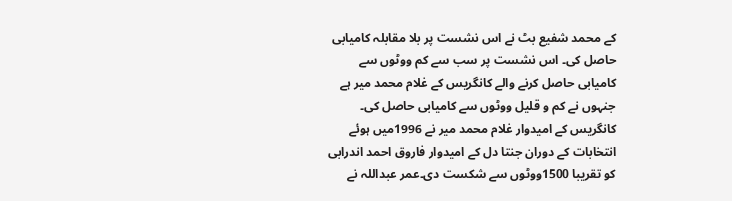کے محمد شفیع بٹ نے اس نشست پر بلا مقابلہ کامیابی حاصل کی۔ اس نشست پر سب سے کم ووٹوں سے کامیابی حاصل کرنے والے کانگریس کے غلام محمد میر ہے جنہوں نے کم و قلیل ووٹوں سے کامیابی حاصل کی۔ کانگریس کے امیدوار غلام محمد میر نے 1996میں ہوئے انتخابات کے دوران جنتا دل کے امیدوار فاروق احمد اندرابی کو تقریبا 1500ووٹوں سے شکست دی۔عمر عبداللہ نے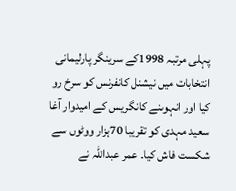پہلی مرتبہ 1998کے سرینگر پارلیمانی انتخابات میں نیشنل کانفرنس کو سرخ رو کیا اور انہوںنے کانگریس کے امیدوار آغا سعید مہدی کو تقریبا 70ہزار ووٹوں سے شکست فاش کیا۔ عمر عبداللہ نے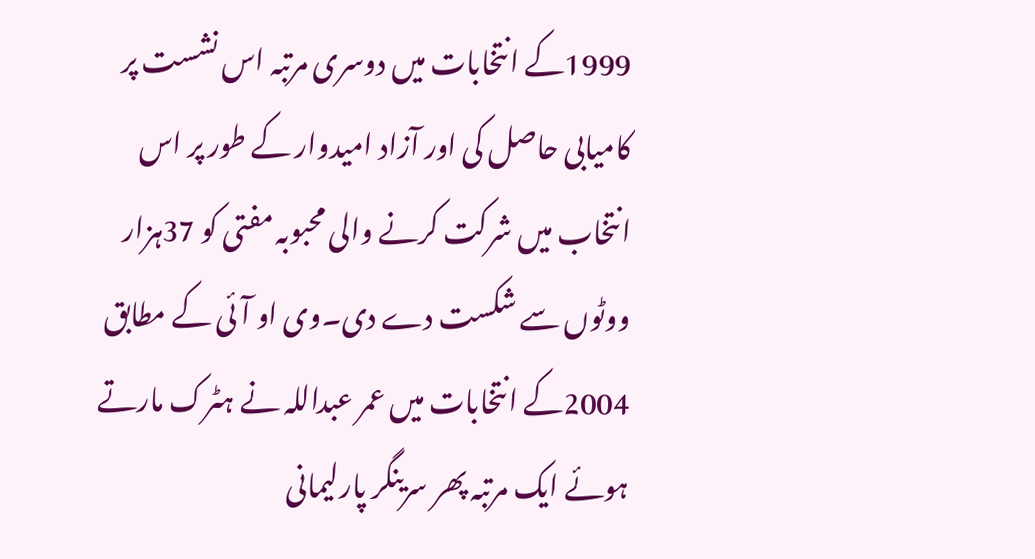1999کے انتخابات میں دوسری مرتبہ اس نشست پر کامیابی حاصل کی اور آزاد امیدوار کے طور پر اس انتخاب میں شرکت کرنے والی محبوبہ مفتی کو 37ہزار ووٹوں سے شکست دے دی۔وی او آئی کے مطابق 2004کے انتخابات میں عمر عبداللہ نے ہٹرک مارتے ہوئے ایک مرتبہ پھر سرینگر پارلیمانی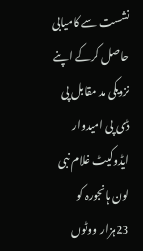نشست سے کامیابی حاصل کرکے اپنے نزدیکی مد مقابل پی ڈی پی امیدوار ایڈوکیٹ غلام نبی لون ہانجورہ کو 23ہزار ووٹوں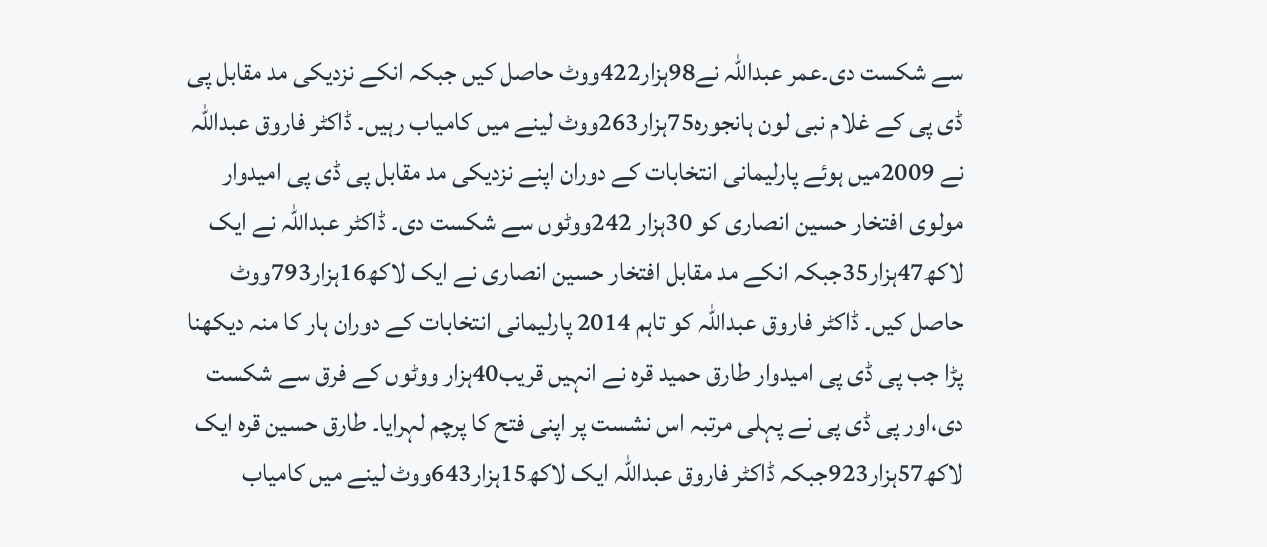سے شکست دی۔عمر عبداللہ نے98ہزار422ووٹ حاصل کیں جبکہ انکے نزدیکی مد مقابل پی ڈی پی کے غلام نبی لون ہانجورہ75ہزار263ووٹ لینے میں کامیاب رہیں۔ ڈاکٹر فاروق عبداللہ نے 2009میں ہوئے پارلیمانی انتخابات کے دوران اپنے نزدیکی مد مقابل پی ڈی پی امیدوار مولوی افتخار حسین انصاری کو 30ہزار 242ووٹوں سے شکست دی۔ ڈاکٹر عبداللہ نے ایک لاکھ47ہزار35جبکہ انکے مد مقابل افتخار حسین انصاری نے ایک لاکھ16ہزار793ووٹ حاصل کیں۔ ڈاکٹر فاروق عبداللہ کو تاہم 2014 پارلیمانی انتخابات کے دوران ہار کا منہ دیکھنا پڑا جب پی ڈی پی امیدوار طارق حمید قرہ نے انہیں قریب40ہزار ووٹوں کے فرق سے شکست دی،اور پی ڈی پی نے پہلی مرتبہ اس نشست پر اپنی فتح کا پرچم لہرایا۔ طارق حسین قرہ ایک لاکھ57ہزار923جبکہ ڈاکٹر فاروق عبداللہ ایک لاکھ15ہزار643ووٹ لینے میں کامیاب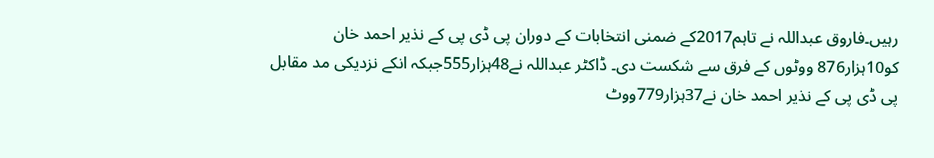رہیں۔فاروق عبداللہ نے تاہم2017کے ضمنی انتخابات کے دوران پی ڈی پی کے نذیر احمد خان کو10ہزار876 ووٹوں کے فرق سے شکست دی۔ ڈاکٹر عبداللہ نے48ہزار555جبکہ انکے نزدیکی مد مقابل پی ڈی پی کے نذیر احمد خان نے37ہزار779ووٹ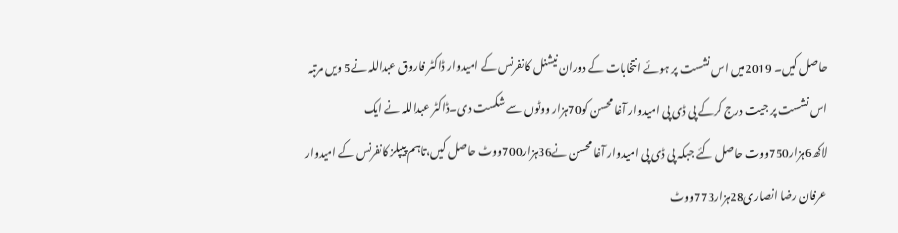حاصل کیں۔ 2019میں اس نشست پر ہوئے انتخابات کے دوران نیشنل کانفرنس کے امیدوار ڈاکٹر فاروق عبداللہ نے5 ویں مرتبہ اس نشست پر جیت درج کرکے پی ڈی پی امیدوار آغا محسن کو70ہزار ووٹوں سے شکست دی۔ڈاکٹر عبداللہ نے ایک لاکھ6ہزار750ووت حاصل کئے جبکہ پی ڈی پی امیدوار آغا محسن نے36ہزار700ووٹ حاصل کیں،تاہم پیپلز کانفرنس کے امیدوار عرفان رضا انصاری28ہزار773ووٹ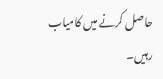حاصل کرنے میں کامیاب رہیں۔